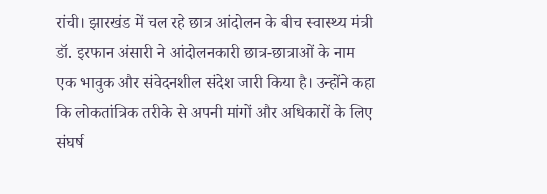रांची। झारखंड में चल रहे छात्र आंदोलन के बीच स्वास्थ्य मंत्री डॉ. इरफान अंसारी ने आंदोलनकारी छात्र-छात्राओं के नाम एक भावुक और संवेदनशील संदेश जारी किया है। उन्होंने कहा कि लोकतांत्रिक तरीके से अपनी मांगों और अधिकारों के लिए संघर्ष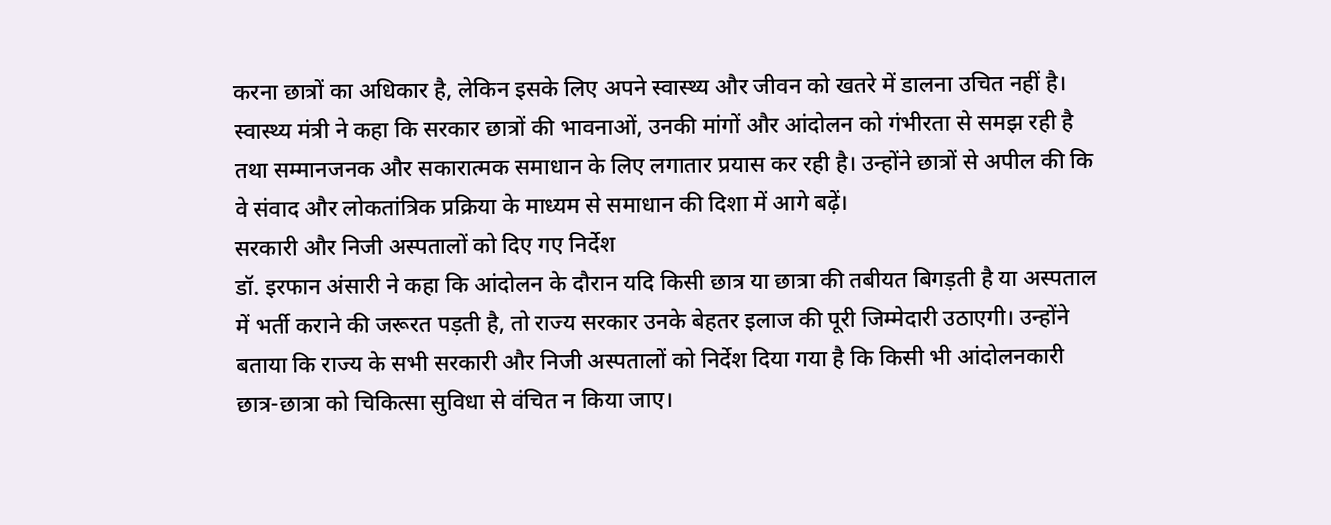करना छात्रों का अधिकार है, लेकिन इसके लिए अपने स्वास्थ्य और जीवन को खतरे में डालना उचित नहीं है।
स्वास्थ्य मंत्री ने कहा कि सरकार छात्रों की भावनाओं, उनकी मांगों और आंदोलन को गंभीरता से समझ रही है तथा सम्मानजनक और सकारात्मक समाधान के लिए लगातार प्रयास कर रही है। उन्होंने छात्रों से अपील की कि वे संवाद और लोकतांत्रिक प्रक्रिया के माध्यम से समाधान की दिशा में आगे बढ़ें।
सरकारी और निजी अस्पतालों को दिए गए निर्देश
डॉ. इरफान अंसारी ने कहा कि आंदोलन के दौरान यदि किसी छात्र या छात्रा की तबीयत बिगड़ती है या अस्पताल में भर्ती कराने की जरूरत पड़ती है, तो राज्य सरकार उनके बेहतर इलाज की पूरी जिम्मेदारी उठाएगी। उन्होंने बताया कि राज्य के सभी सरकारी और निजी अस्पतालों को निर्देश दिया गया है कि किसी भी आंदोलनकारी छात्र-छात्रा को चिकित्सा सुविधा से वंचित न किया जाए।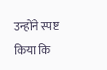उन्होंने स्पष्ट किया कि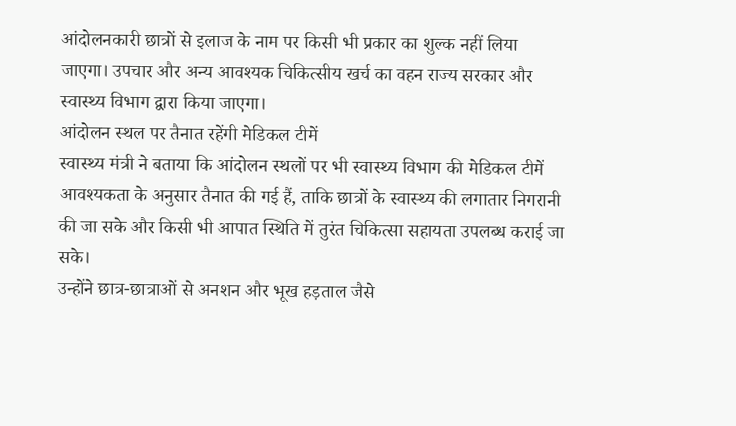आंदोलनकारी छात्रों से इलाज के नाम पर किसी भी प्रकार का शुल्क नहीं लिया जाएगा। उपचार और अन्य आवश्यक चिकित्सीय खर्च का वहन राज्य सरकार और स्वास्थ्य विभाग द्वारा किया जाएगा।
आंदोलन स्थल पर तैनात रहेंगी मेडिकल टीमें
स्वास्थ्य मंत्री ने बताया कि आंदोलन स्थलों पर भी स्वास्थ्य विभाग की मेडिकल टीमें आवश्यकता के अनुसार तैनात की गई हैं, ताकि छात्रों के स्वास्थ्य की लगातार निगरानी की जा सके और किसी भी आपात स्थिति में तुरंत चिकित्सा सहायता उपलब्ध कराई जा सके।
उन्होंने छात्र-छात्राओं से अनशन और भूख हड़ताल जैसे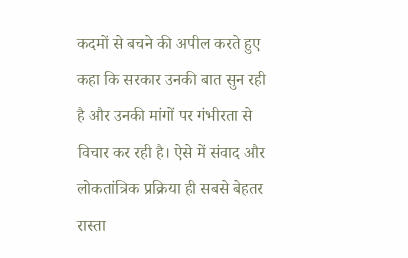कदमों से बचने की अपील करते हुए कहा कि सरकार उनकी बात सुन रही है और उनकी मांगों पर गंभीरता से विचार कर रही है। ऐसे में संवाद और लोकतांत्रिक प्रक्रिया ही सबसे बेहतर रास्ता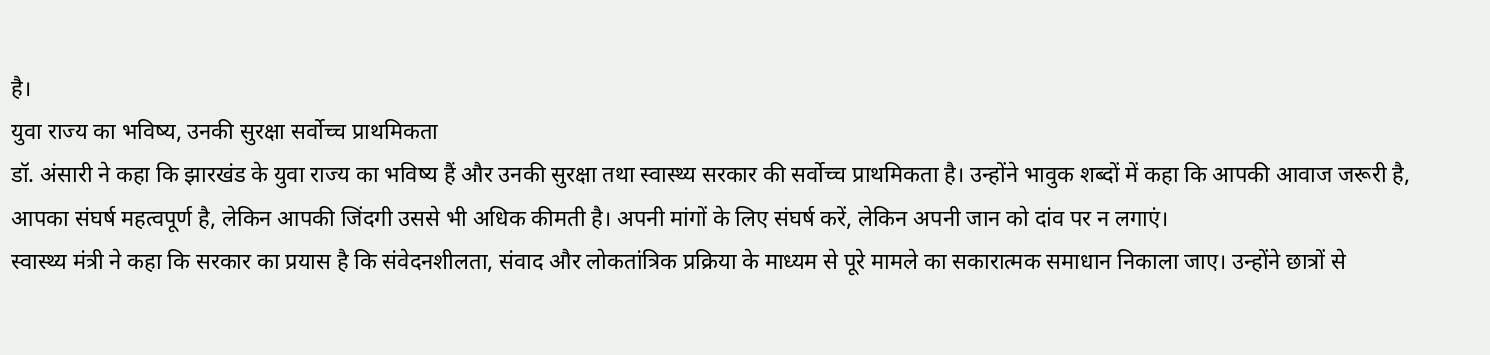है।
युवा राज्य का भविष्य, उनकी सुरक्षा सर्वोच्च प्राथमिकता
डॉ. अंसारी ने कहा कि झारखंड के युवा राज्य का भविष्य हैं और उनकी सुरक्षा तथा स्वास्थ्य सरकार की सर्वोच्च प्राथमिकता है। उन्होंने भावुक शब्दों में कहा कि आपकी आवाज जरूरी है, आपका संघर्ष महत्वपूर्ण है, लेकिन आपकी जिंदगी उससे भी अधिक कीमती है। अपनी मांगों के लिए संघर्ष करें, लेकिन अपनी जान को दांव पर न लगाएं।
स्वास्थ्य मंत्री ने कहा कि सरकार का प्रयास है कि संवेदनशीलता, संवाद और लोकतांत्रिक प्रक्रिया के माध्यम से पूरे मामले का सकारात्मक समाधान निकाला जाए। उन्होंने छात्रों से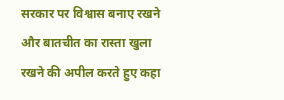सरकार पर विश्वास बनाए रखने और बातचीत का रास्ता खुला रखने की अपील करते हुए कहा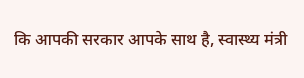कि आपकी सरकार आपके साथ है, स्वास्थ्य मंत्री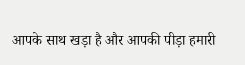आपके साथ खड़ा है और आपकी पीड़ा हमारी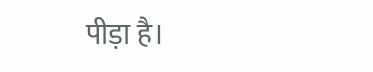पीड़ा है।